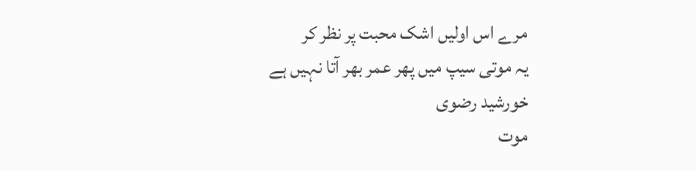مرے اس اولیں اشک محبت پر نظر کر
یہ موتی سیپ میں پھر عمر بھر آتا نہیں ہے
خورشید رضوی
موت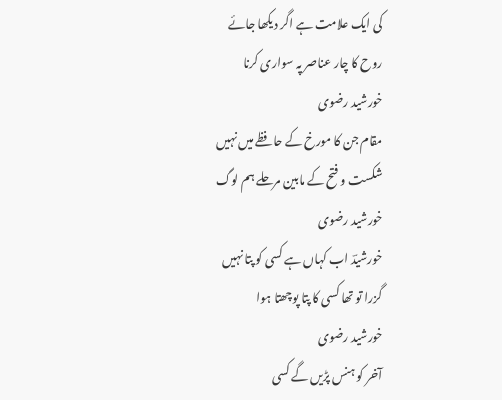کی ایک علامت ہے اگر دیکھا جائے
روح کا چار عناصر پہ سواری کرنا
خورشید رضوی
مقام جن کا مورخ کے حافظے میں نہیں
شکست و فتح کے مابین مرحلے ہم لوگ
خورشید رضوی
خورشیدؔ اب کہاں ہے کسی کو پتا نہیں
گزرا تو تھا کسی کا پتا پوچھتا ہوا
خورشید رضوی
آخر کو ہنس پڑیں گے کسی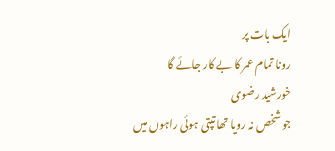ایک بات پر
رونا تمام عمر کا بے کار جائے گا
خورشید رضوی
جو شخص نہ رویا تھا تپتی ہوئی راہوں میں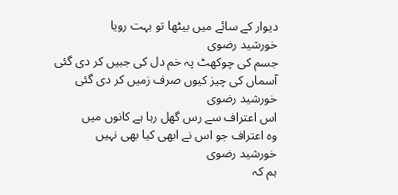دیوار کے سائے میں بیٹھا تو بہت رویا
خورشید رضوی
جسم کی چوکھٹ پہ خم دل کی جبیں کر دی گئی
آسماں کی چیز کیوں صرف زمیں کر دی گئی
خورشید رضوی
اس اعتراف سے رس گھل رہا ہے کانوں میں
وہ اعتراف جو اس نے ابھی کیا بھی نہیں
خورشید رضوی
ہم کہ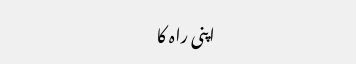اپنی راہ کا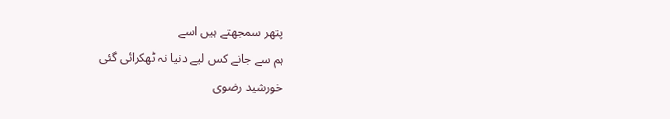پتھر سمجھتے ہیں اسے
ہم سے جانے کس لیے دنیا نہ ٹھکرائی گئی
خورشید رضوی